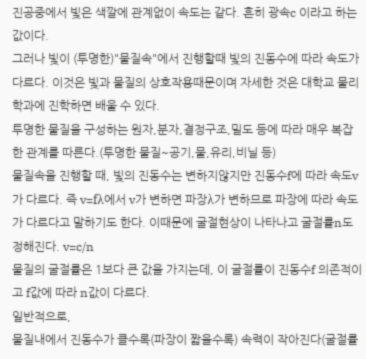진공중에서 빛은 색깔에 관계없이 속도는 같다. 흔히 광속c 이라고 하는 값이다.
그러나 빛이 (투명한)"물질속"에서 진행할때 빛의 진동수에 따라 속도가 다르다. 이것은 빛과 물질의 상호작용때문이며 자세한 것은 대학교 물리학과에 진학하면 배울 수 있다.
투명한 물질을 구성하는 원자,분자,결정구조,밀도 등에 따라 매우 복잡한 관계를 따른다.(투명한 물질~공기,물,유리,비닐 등)
물질속을 진행할 때, 빛의 진동수는 변하지않지만 진동수f에 따라 속도v가 다르다. 즉 v=fλ에서 v가 변하면 파장λ가 변하므로 파장에 따라 속도가 다르다고 말하기도 한다. 이때문에 굴절현상이 나타나고 굴절률n도 정해진다. v=c/n
물질의 굴절률은 1보다 큰 값을 가지는데, 이 굴절률이 진동수f 의존적이고 f값에 따라 n값이 다르다.
일반적으로,
물질내에서 진동수가 클수록(파장이 짧을수록) 속력이 작아진다(굴절률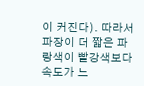이 커진다). 따라서 파장이 더 짧은 파랑색이 빨강색보다 속도가 느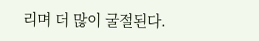리며 더 많이 굴절된다.